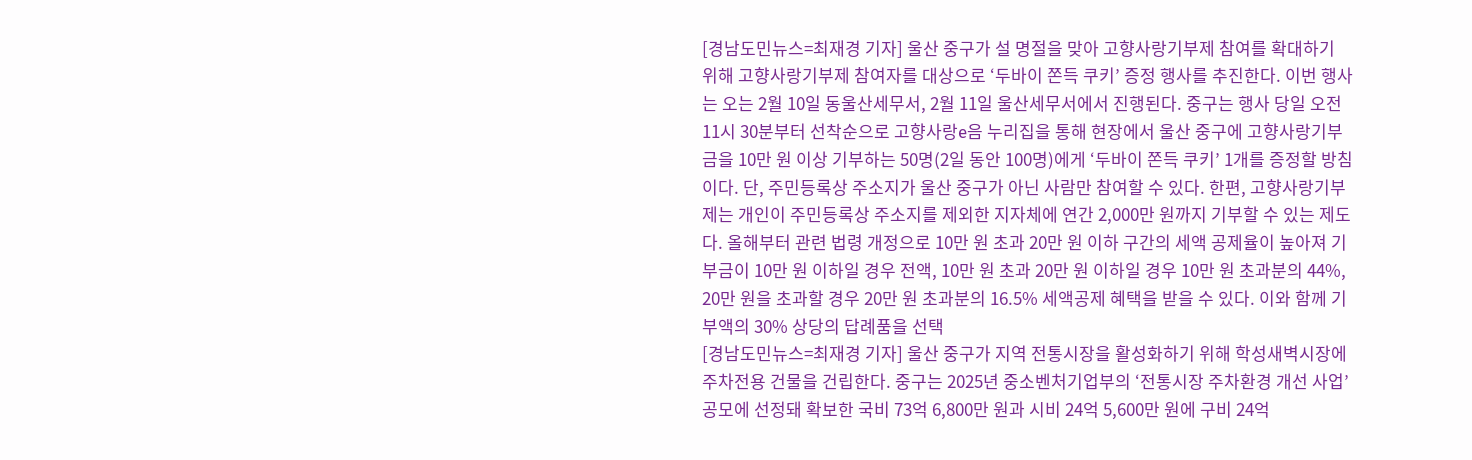[경남도민뉴스=최재경 기자] 울산 중구가 설 명절을 맞아 고향사랑기부제 참여를 확대하기 위해 고향사랑기부제 참여자를 대상으로 ‘두바이 쫀득 쿠키’ 증정 행사를 추진한다. 이번 행사는 오는 2월 10일 동울산세무서, 2월 11일 울산세무서에서 진행된다. 중구는 행사 당일 오전 11시 30분부터 선착순으로 고향사랑e음 누리집을 통해 현장에서 울산 중구에 고향사랑기부금을 10만 원 이상 기부하는 50명(2일 동안 100명)에게 ‘두바이 쫀득 쿠키’ 1개를 증정할 방침이다. 단, 주민등록상 주소지가 울산 중구가 아닌 사람만 참여할 수 있다. 한편, 고향사랑기부제는 개인이 주민등록상 주소지를 제외한 지자체에 연간 2,000만 원까지 기부할 수 있는 제도다. 올해부터 관련 법령 개정으로 10만 원 초과 20만 원 이하 구간의 세액 공제율이 높아져 기부금이 10만 원 이하일 경우 전액, 10만 원 초과 20만 원 이하일 경우 10만 원 초과분의 44%, 20만 원을 초과할 경우 20만 원 초과분의 16.5% 세액공제 혜택을 받을 수 있다. 이와 함께 기부액의 30% 상당의 답례품을 선택
[경남도민뉴스=최재경 기자] 울산 중구가 지역 전통시장을 활성화하기 위해 학성새벽시장에 주차전용 건물을 건립한다. 중구는 2025년 중소벤처기업부의 ‘전통시장 주차환경 개선 사업’ 공모에 선정돼 확보한 국비 73억 6,800만 원과 시비 24억 5,600만 원에 구비 24억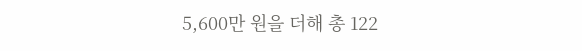5,600만 원을 더해 총 122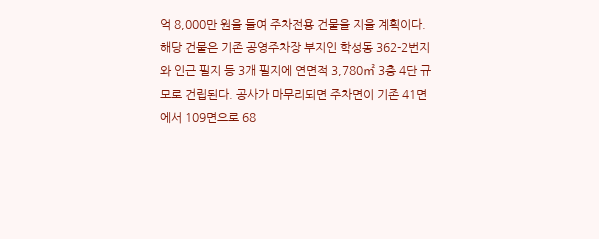억 8,000만 원을 들여 주차전용 건물을 지을 계획이다. 해당 건물은 기존 공영주차장 부지인 학성동 362-2번지와 인근 필지 등 3개 필지에 연면적 3,780㎡ 3층 4단 규모로 건립된다. 공사가 마무리되면 주차면이 기존 41면에서 109면으로 68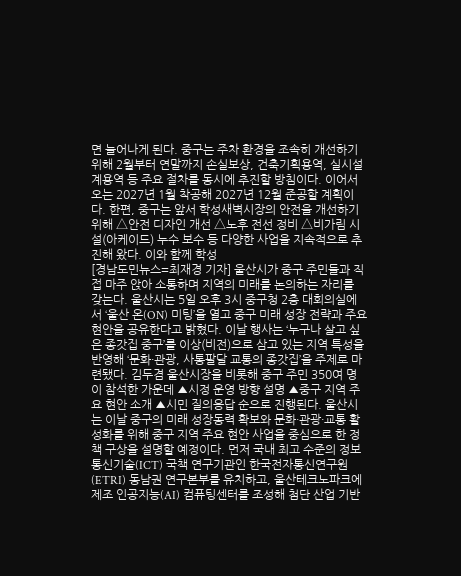면 늘어나게 된다. 중구는 주차 환경을 조속히 개선하기 위해 2월부터 연말까지 손실보상, 건축기획용역, 실시설계용역 등 주요 절차를 동시에 추진할 방침이다. 이어서 오는 2027년 1월 착공해 2027년 12월 준공할 계획이다. 한편, 중구는 앞서 학성새벽시장의 안전을 개선하기 위해 △안전 디자인 개선 △노후 전선 정비 △비가림 시설(아케이드) 누수 보수 등 다양한 사업을 지속적으로 추진해 왔다. 이와 함께 학성
[경남도민뉴스=최재경 기자] 울산시가 중구 주민들과 직접 마주 앉아 소통하며 지역의 미래를 논의하는 자리를 갖는다. 울산시는 5일 오후 3시 중구청 2층 대회의실에서 ‘울산 온(ON) 미팅’을 열고 중구 미래 성장 전략과 주요 현안을 공유한다고 밝혔다. 이날 행사는 ‘누구나 살고 싶은 종갓집 중구’를 이상(비전)으로 삼고 있는 지역 특성을 반영해 ‘문화·관광, 사통팔달 교통의 종갓집’을 주제로 마련됐다. 김두겸 울산시장을 비롯해 중구 주민 350여 명이 참석한 가운데 ▲시정 운영 방향 설명 ▲중구 지역 주요 현안 소개 ▲시민 질의응답 순으로 진행된다. 울산시는 이날 중구의 미래 성장동력 확보와 문화·관광·교통 활성화를 위해 중구 지역 주요 현안 사업을 중심으로 한 정책 구상을 설명할 예정이다. 먼저 국내 최고 수준의 정보통신기술(ICT) 국책 연구기관인 한국전자통신연구원(ETRI) 동남권 연구본부를 유치하고, 울산테크노파크에 제조 인공지능(AI) 컴퓨팅센터를 조성해 첨단 산업 기반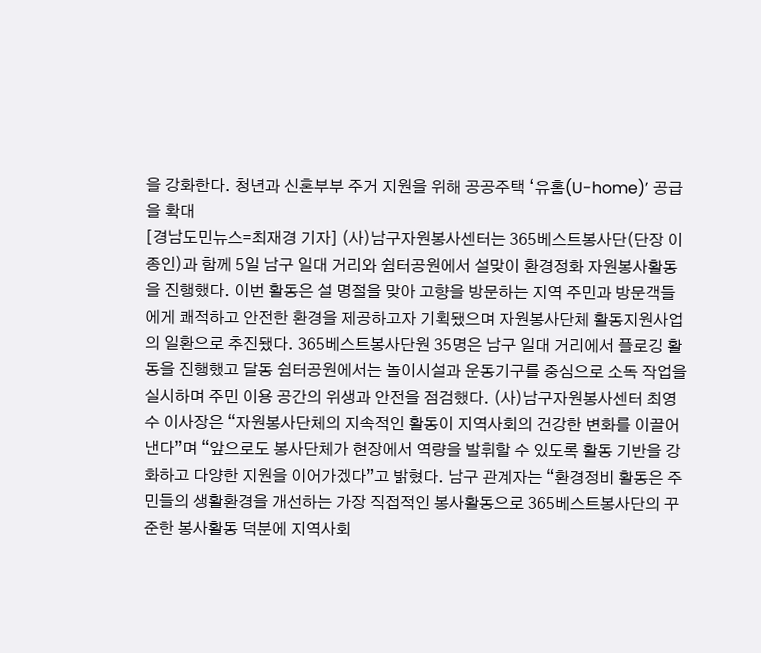을 강화한다. 청년과 신혼부부 주거 지원을 위해 공공주택 ‘유홈(U-home)’ 공급을 확대
[경남도민뉴스=최재경 기자] (사)남구자원봉사센터는 365베스트봉사단(단장 이종인)과 함께 5일 남구 일대 거리와 쉼터공원에서 설맞이 환경정화 자원봉사활동을 진행했다. 이번 활동은 설 명절을 맞아 고향을 방문하는 지역 주민과 방문객들에게 쾌적하고 안전한 환경을 제공하고자 기획됐으며 자원봉사단체 활동지원사업의 일환으로 추진됐다. 365베스트봉사단원 35명은 남구 일대 거리에서 플로깅 활동을 진행했고 달동 쉼터공원에서는 놀이시설과 운동기구를 중심으로 소독 작업을 실시하며 주민 이용 공간의 위생과 안전을 점검했다. (사)남구자원봉사센터 최영수 이사장은 “자원봉사단체의 지속적인 활동이 지역사회의 건강한 변화를 이끌어 낸다”며 “앞으로도 봉사단체가 현장에서 역량을 발휘할 수 있도록 활동 기반을 강화하고 다양한 지원을 이어가겠다”고 밝혔다. 남구 관계자는 “환경정비 활동은 주민들의 생활환경을 개선하는 가장 직접적인 봉사활동으로 365베스트봉사단의 꾸준한 봉사활동 덕분에 지역사회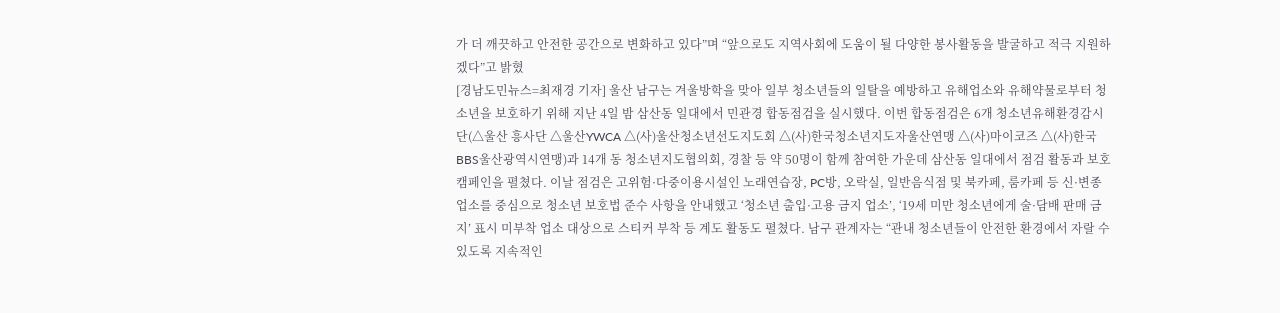가 더 깨끗하고 안전한 공간으로 변화하고 있다”며 “앞으로도 지역사회에 도움이 될 다양한 봉사활동을 발굴하고 적극 지원하겠다”고 밝혔
[경남도민뉴스=최재경 기자] 울산 남구는 겨울방학을 맞아 일부 청소년들의 일탈을 예방하고 유해업소와 유해약물로부터 청소년을 보호하기 위해 지난 4일 밤 삼산동 일대에서 민관경 합동점검을 실시했다. 이번 합동점검은 6개 청소년유해환경감시단(△울산 흥사단 △울산YWCA △(사)울산청소년선도지도회 △(사)한국청소년지도자울산연맹 △(사)마이코즈 △(사)한국BBS울산광역시연맹)과 14개 동 청소년지도협의회, 경찰 등 약 50명이 함께 참여한 가운데 삼산동 일대에서 점검 활동과 보호 캠페인을 펼쳤다. 이날 점검은 고위험·다중이용시설인 노래연습장, PC방, 오락실, 일반음식점 및 북카페, 룸카페 등 신·변종업소를 중심으로 청소년 보호법 준수 사항을 안내했고 ‘청소년 출입·고용 금지 업소’, ‘19세 미만 청소년에게 술·담배 판매 금지’ 표시 미부착 업소 대상으로 스티커 부착 등 계도 활동도 펼쳤다. 남구 관계자는 “관내 청소년들이 안전한 환경에서 자랄 수 있도록 지속적인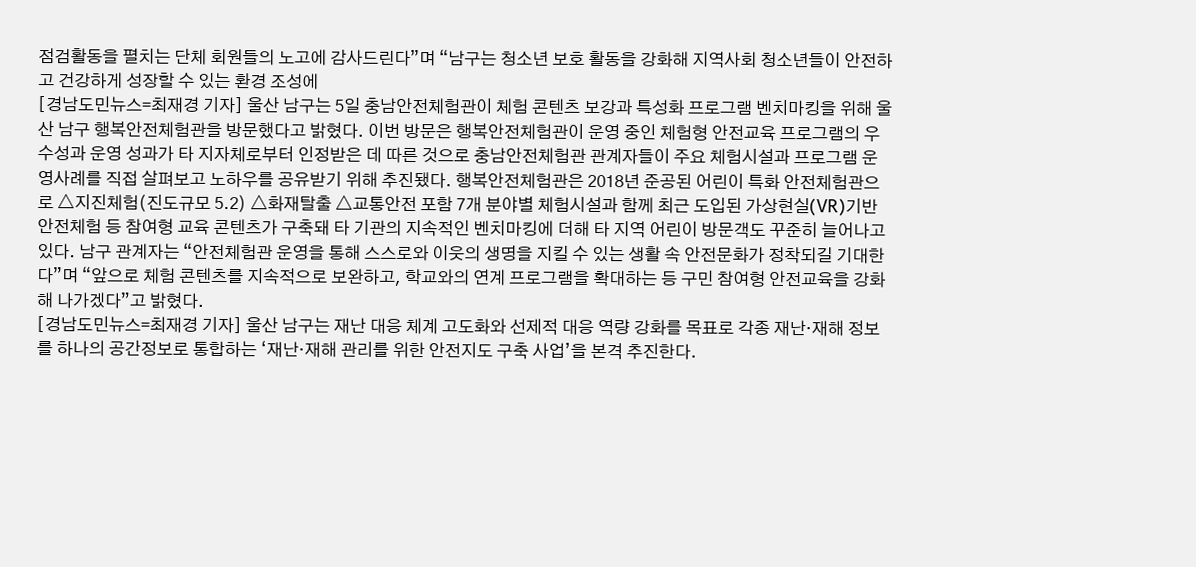점검활동을 펼치는 단체 회원들의 노고에 감사드린다”며 “남구는 청소년 보호 활동을 강화해 지역사회 청소년들이 안전하고 건강하게 성장할 수 있는 환경 조성에
[경남도민뉴스=최재경 기자] 울산 남구는 5일 충남안전체험관이 체험 콘텐츠 보강과 특성화 프로그램 벤치마킹을 위해 울산 남구 행복안전체험관을 방문했다고 밝혔다. 이번 방문은 행복안전체험관이 운영 중인 체험형 안전교육 프로그램의 우수성과 운영 성과가 타 지자체로부터 인정받은 데 따른 것으로 충남안전체험관 관계자들이 주요 체험시설과 프로그램 운영사례를 직접 살펴보고 노하우를 공유받기 위해 추진됐다. 행복안전체험관은 2018년 준공된 어린이 특화 안전체험관으로 △지진체험(진도규모 5.2) △화재탈출 △교통안전 포함 7개 분야별 체험시설과 함께 최근 도입된 가상현실(VR)기반 안전체험 등 참여형 교육 콘텐츠가 구축돼 타 기관의 지속적인 벤치마킹에 더해 타 지역 어린이 방문객도 꾸준히 늘어나고 있다. 남구 관계자는 “안전체험관 운영을 통해 스스로와 이웃의 생명을 지킬 수 있는 생활 속 안전문화가 정착되길 기대한다”며 “앞으로 체험 콘텐츠를 지속적으로 보완하고, 학교와의 연계 프로그램을 확대하는 등 구민 참여형 안전교육을 강화해 나가겠다”고 밝혔다.
[경남도민뉴스=최재경 기자] 울산 남구는 재난 대응 체계 고도화와 선제적 대응 역량 강화를 목표로 각종 재난·재해 정보를 하나의 공간정보로 통합하는 ‘재난·재해 관리를 위한 안전지도 구축 사업’을 본격 추진한다.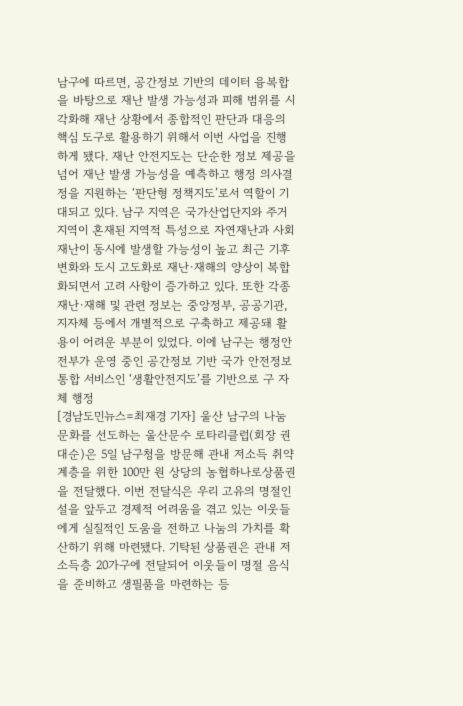남구에 따르면, 공간정보 기반의 데이터 융복합을 바탕으로 재난 발생 가능성과 피해 범위를 시각화해 재난 상황에서 종합적인 판단과 대응의 핵심 도구로 활용하기 위해서 이번 사업을 진행하게 됐다. 재난 안전지도는 단순한 정보 제공을 넘어 재난 발생 가능성을 예측하고 행정 의사결정을 지원하는 ‘판단형 정책지도’로서 역할이 기대되고 있다. 남구 지역은 국가산업단지와 주거지역이 혼재된 지역적 특성으로 자연재난과 사회재난이 동시에 발생할 가능성이 높고 최근 기후 변화와 도시 고도화로 재난·재해의 양상이 복합화되면서 고려 사항이 증가하고 있다. 또한 각종 재난·재해 및 관련 정보는 중앙정부, 공공기관, 지자체 등에서 개별적으로 구축하고 제공돼 활용이 어려운 부분이 있었다. 이에 남구는 행정안전부가 운영 중인 공간정보 기반 국가 안전정보 통합 서비스인 ‘생활안전지도’를 기반으로 구 자체 행정
[경남도민뉴스=최재경 기자] 울산 남구의 나눔 문화를 선도하는 울산문수 로타리클럽(회장 권대순)은 5일 남구청을 방문해 관내 저소득 취약계층을 위한 100만 원 상당의 농협하나로상품권을 전달했다. 이번 전달식은 우리 고유의 명절인 설을 앞두고 경제적 어려움을 겪고 있는 이웃들에게 실질적인 도움을 전하고 나눔의 가치를 확산하기 위해 마련됐다. 기탁된 상품권은 관내 저소득층 20가구에 전달되어 이웃들이 명절 음식을 준비하고 생필품을 마련하는 등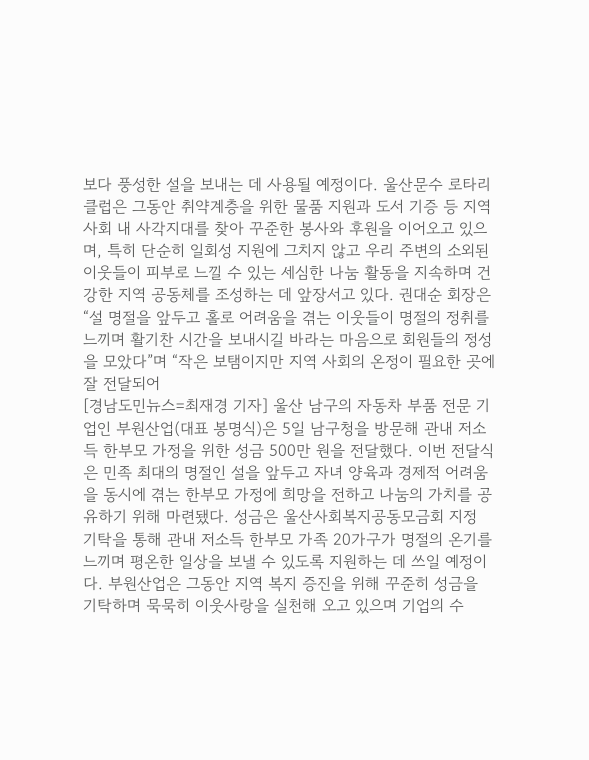보다 풍성한 설을 보내는 데 사용될 예정이다. 울산문수 로타리클럽은 그동안 취약계층을 위한 물품 지원과 도서 기증 등 지역사회 내 사각지대를 찾아 꾸준한 봉사와 후원을 이어오고 있으며, 특히 단순히 일회성 지원에 그치지 않고 우리 주변의 소외된 이웃들이 피부로 느낄 수 있는 세심한 나눔 활동을 지속하며 건강한 지역 공동체를 조성하는 데 앞장서고 있다. 권대순 회장은 “설 명절을 앞두고 홀로 어려움을 겪는 이웃들이 명절의 정취를 느끼며 활기찬 시간을 보내시길 바라는 마음으로 회원들의 정성을 모았다”며 “작은 보탬이지만 지역 사회의 온정이 필요한 곳에 잘 전달되어
[경남도민뉴스=최재경 기자] 울산 남구의 자동차 부품 전문 기업인 부원산업(대표 봉명식)은 5일 남구청을 방문해 관내 저소득 한부모 가정을 위한 성금 500만 원을 전달했다. 이번 전달식은 민족 최대의 명절인 설을 앞두고 자녀 양육과 경제적 어려움을 동시에 겪는 한부모 가정에 희망을 전하고 나눔의 가치를 공유하기 위해 마련됐다. 성금은 울산사회복지공동모금회 지정 기탁을 통해 관내 저소득 한부모 가족 20가구가 명절의 온기를 느끼며 평온한 일상을 보낼 수 있도록 지원하는 데 쓰일 예정이다. 부원산업은 그동안 지역 복지 증진을 위해 꾸준히 성금을 기탁하며 묵묵히 이웃사랑을 실천해 오고 있으며 기업의 수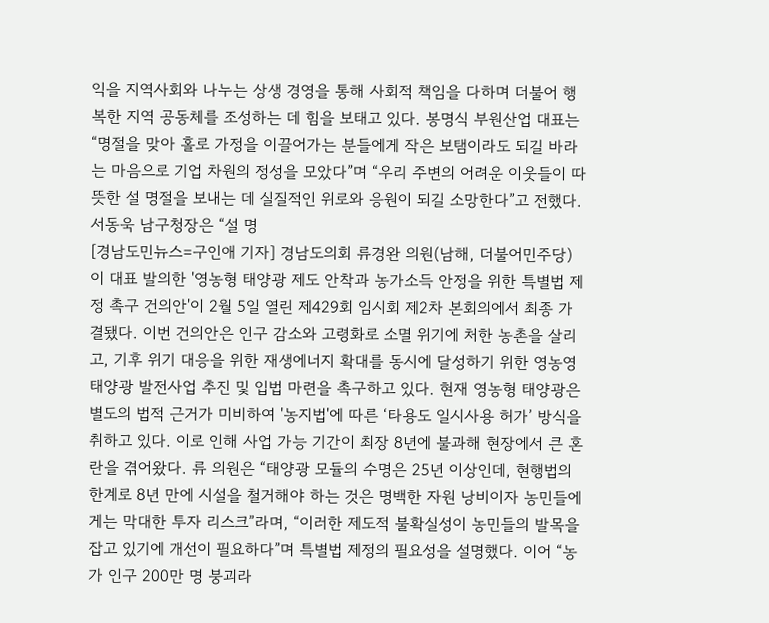익을 지역사회와 나누는 상생 경영을 통해 사회적 책임을 다하며 더불어 행복한 지역 공동체를 조성하는 데 힘을 보태고 있다. 봉명식 부원산업 대표는 “명절을 맞아 홀로 가정을 이끌어가는 분들에게 작은 보탬이라도 되길 바라는 마음으로 기업 차원의 정성을 모았다”며 “우리 주변의 어려운 이웃들이 따뜻한 설 명절을 보내는 데 실질적인 위로와 응원이 되길 소망한다”고 전했다. 서동욱 남구청장은 “설 명
[경남도민뉴스=구인애 기자] 경남도의회 류경완 의원(남해, 더불어민주당)이 대표 발의한 '영농형 태양광 제도 안착과 농가소득 안정을 위한 특별법 제정 촉구 건의안'이 2월 5일 열린 제429회 임시회 제2차 본회의에서 최종 가결됐다. 이번 건의안은 인구 감소와 고령화로 소멸 위기에 처한 농촌을 살리고, 기후 위기 대응을 위한 재생에너지 확대를 동시에 달성하기 위한 영농영 태양광 발전사업 추진 및 입법 마련을 촉구하고 있다. 현재 영농형 태양광은 별도의 법적 근거가 미비하여 '농지법'에 따른 ‘타용도 일시사용 허가’ 방식을 취하고 있다. 이로 인해 사업 가능 기간이 최장 8년에 불과해 현장에서 큰 혼란을 겪어왔다. 류 의원은 “태양광 모듈의 수명은 25년 이상인데, 현행법의 한계로 8년 만에 시설을 철거해야 하는 것은 명백한 자원 낭비이자 농민들에게는 막대한 투자 리스크”라며, “이러한 제도적 불확실성이 농민들의 발목을 잡고 있기에 개선이 필요하다”며 특별법 제정의 필요성을 설명했다. 이어 “농가 인구 200만 명 붕괴라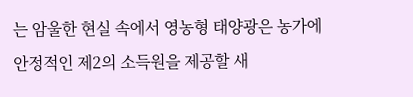는 암울한 현실 속에서 영농형 태양광은 농가에 안정적인 제2의 소득원을 제공할 새